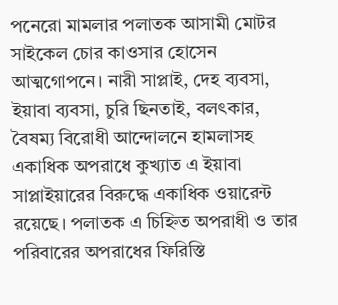পনেরো মামলার পলাতক আসামী মোটর সাইকেল চোর কাওসার হোসেন আত্মগোপনে। নারী সাপ্লাই, দেহ ব্যবসা, ইয়াবা ব্যবসা, চুরি ছিনতাই, বলৎকার, বৈষম্য বিরোধী আন্দোলনে হামলাসহ একাধিক অপরাধে কুখ্যাত এ ইয়াবা সাপ্লাইয়ারের বিরুদ্ধে একাধিক ওয়ারেন্ট রয়েছে। পলাতক এ চিহ্নিত অপরাধী ও তার পরিবারের অপরাধের ফিরিস্তি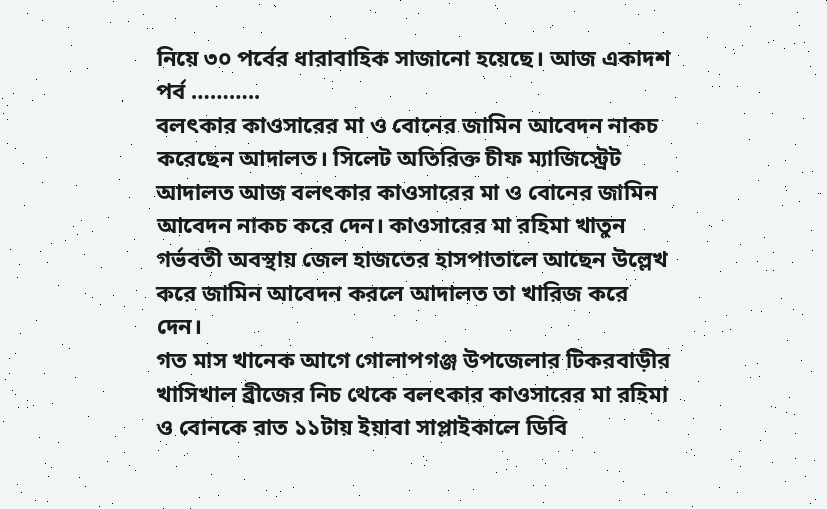নিয়ে ৩০ পর্বের ধারাবাহিক সাজানো হয়েছে। আজ একাদশ পর্ব ………..
বলৎকার কাওসারের মা ও বোনের জামিন আবেদন নাকচ করেছেন আদালত। সিলেট অতিরিক্ত চীফ ম্যাজিস্ট্রেট আদালত আজ বলৎকার কাওসারের মা ও বোনের জামিন আবেদন নাকচ করে দেন। কাওসারের মা রহিমা খাতুন গর্ভবতী অবস্থায় জেল হাজতের হাসপাতালে আছেন উল্লেখ করে জামিন আবেদন করলে আদালত তা খারিজ করে দেন।
গত মাস খানেক আগে গোলাপগঞ্জ উপজেলার টিকরবাড়ীর খাসিখাল ব্রীজের নিচ থেকে বলৎকার কাওসারের মা রহিমা ও বোনকে রাত ১১টায় ইয়াবা সাপ্লাইকালে ডিবি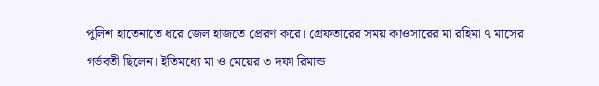পুলিশ হাতেনাতে ধরে জেল হাজতে প্রেরণ করে। গ্রেফতারের সময় কাওসারের মা রহিমা ৭ মাসের গর্ভবতী ছিলেন। ইতিমধ্যে মা ও মেয়ের ৩ দফা রিমান্ড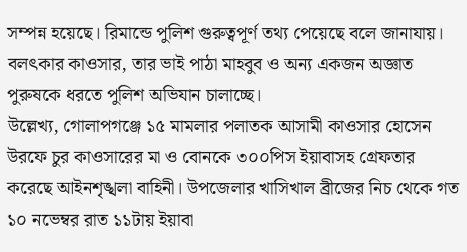সম্পন্ন হয়েছে। রিমান্ডে পুলিশ গুরুত্বপূর্ণ তথ্য পেয়েছে বলে জানাযায়। বলৎকার কাওসার, তার ভাই পাঠা মাহবুব ও অন্য একজন অজ্ঞাত পুরুষকে ধরতে পুলিশ অভিযান চালাচ্ছে।
উল্লেখ্য, গোলাপগঞ্জে ১৫ মামলার পলাতক আসামী কাওসার হোসেন উরফে চুর কাওসারের মা ও বোনকে ৩০০পিস ইয়াবাসহ গ্রেফতার করেছে আইনশৃঙ্খলা বাহিনী। উপজেলার খাসিখাল ব্রীজের নিচ থেকে গত ১০ নভেম্বর রাত ১১টায় ইয়াবা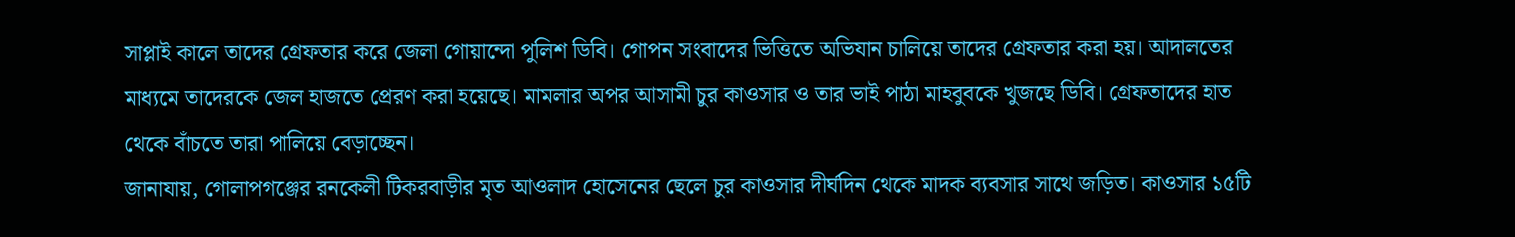সাপ্লাই কালে তাদের গ্রেফতার করে জেলা গোয়ান্দো পুলিশ ডিবি। গোপন সংবাদের ভিত্তিতে অভিযান চালিয়ে তাদের গ্রেফতার করা হয়। আদালতের মাধ্যমে তাদেরকে জেল হাজতে প্রেরণ করা হয়েছে। মামলার অপর আসামী চুর কাওসার ও তার ভাই পাঠা মাহবুবকে খুজছে ডিবি। গ্রেফতাদের হাত থেকে বাঁচতে তারা পালিয়ে বেড়াচ্ছেন।
জানাযায়, গোলাপগঞ্জের রনকেলী টিকরবাড়ীর মৃত আওলাদ হোসেনের ছেলে চুর কাওসার দীর্ঘদিন থেকে মাদক ব্যবসার সাথে জড়িত। কাওসার ১৫টি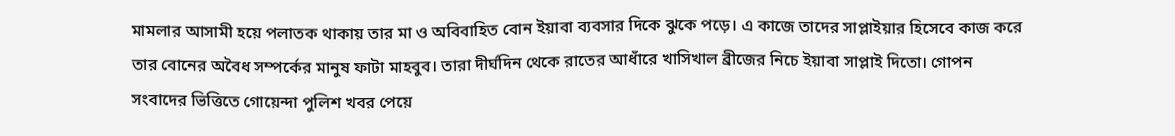মামলার আসামী হয়ে পলাতক থাকায় তার মা ও অবিবাহিত বোন ইয়াবা ব্যবসার দিকে ঝুকে পড়ে। এ কাজে তাদের সাপ্লাইয়ার হিসেবে কাজ করে তার বোনের অবৈধ সম্পর্কের মানুষ ফাটা মাহবুব। তারা দীর্ঘদিন থেকে রাতের আধাঁরে খাসিখাল ব্রীজের নিচে ইয়াবা সাপ্লাই দিতো। গোপন সংবাদের ভিত্তিতে গোয়েন্দা পুলিশ খবর পেয়ে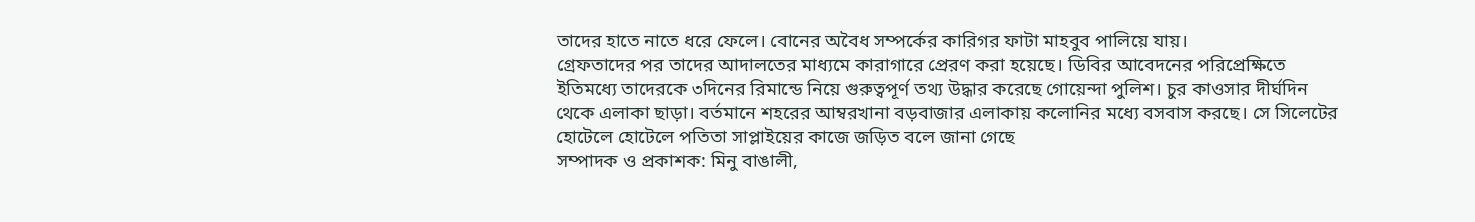তাদের হাতে নাতে ধরে ফেলে। বোনের অবৈধ সম্পর্কের কারিগর ফাটা মাহবুব পালিয়ে যায়।
গ্রেফতাদের পর তাদের আদালতের মাধ্যমে কারাগারে প্রেরণ করা হয়েছে। ডিবির আবেদনের পরিপ্রেক্ষিতে ইতিমধ্যে তাদেরকে ৩দিনের রিমান্ডে নিয়ে গুরুত্বপূর্ণ তথ্য উদ্ধার করেছে গোয়েন্দা পুলিশ। চুর কাওসার দীর্ঘদিন থেকে এলাকা ছাড়া। বর্তমানে শহরের আম্বরখানা বড়বাজার এলাকায় কলোনির মধ্যে বসবাস করছে। সে সিলেটের হোটেলে হোটেলে পতিতা সাপ্লাইয়ের কাজে জড়িত বলে জানা গেছে
সম্পাদক ও প্রকাশক: মিনু বাঙালী,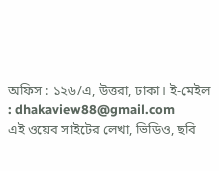অফিস : ১২৬/এ, উত্তরা, ঢাকা। ই-মেইল : dhakaview88@gmail.com
এই ওয়েব সাইটের লেখা, ভিডিও, ছবি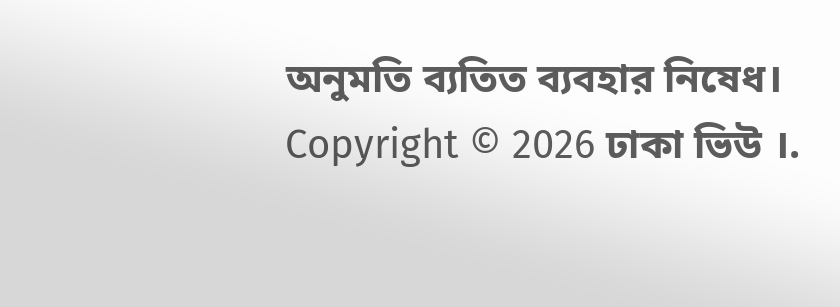অনুমতি ব্যতিত ব্যবহার নিষেধ।
Copyright © 2026 ঢাকা ভিউ ।.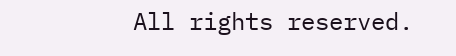All rights reserved.